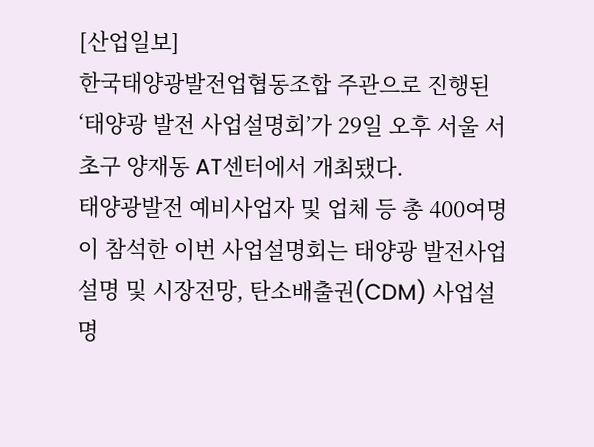[산업일보]
한국태양광발전업협동조합 주관으로 진행된 ‘태양광 발전 사업설명회’가 29일 오후 서울 서초구 양재동 AT센터에서 개최됐다.
태양광발전 예비사업자 및 업체 등 총 400여명이 참석한 이번 사업설명회는 태양광 발전사업 설명 및 시장전망, 탄소배출권(CDM) 사업설명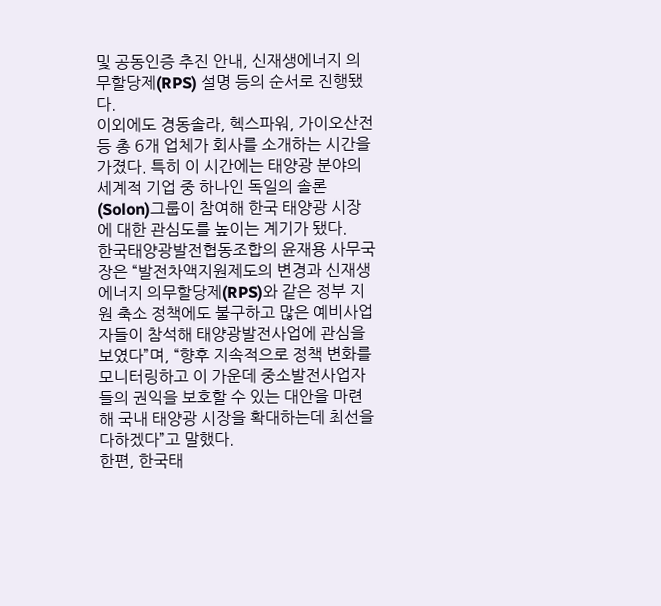및 공동인증 추진 안내, 신재생에너지 의무할당제(RPS) 설명 등의 순서로 진행됐다.
이외에도 경동솔라, 헥스파워, 가이오산전 등 총 6개 업체가 회사를 소개하는 시간을 가졌다. 특히 이 시간에는 태양광 분야의 세계적 기업 중 하나인 독일의 솔론(Solon)그룹이 참여해 한국 태양광 시장에 대한 관심도를 높이는 계기가 됐다.
한국태양광발전협동조합의 윤재용 사무국장은 “발전차액지원제도의 변경과 신재생에너지 의무할당제(RPS)와 같은 정부 지원 축소 정책에도 불구하고 많은 예비사업자들이 참석해 태양광발전사업에 관심을 보였다”며, “향후 지속적으로 정책 변화를 모니터링하고 이 가운데 중소발전사업자들의 권익을 보호할 수 있는 대안을 마련해 국내 태양광 시장을 확대하는데 최선을 다하겠다”고 말했다.
한편, 한국태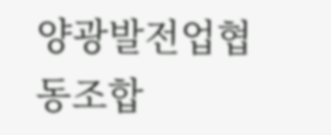양광발전업협동조합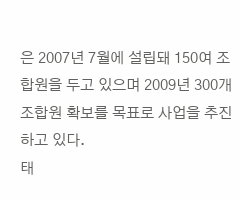은 2007년 7월에 설립돼 150여 조합원을 두고 있으며 2009년 300개 조합원 확보를 목표로 사업을 추진하고 있다.
태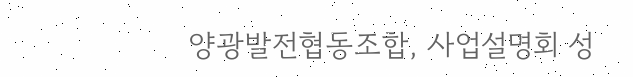양광발전협동조합, 사업설명회 성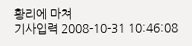황리에 마쳐
기사입력 2008-10-31 10:46:08